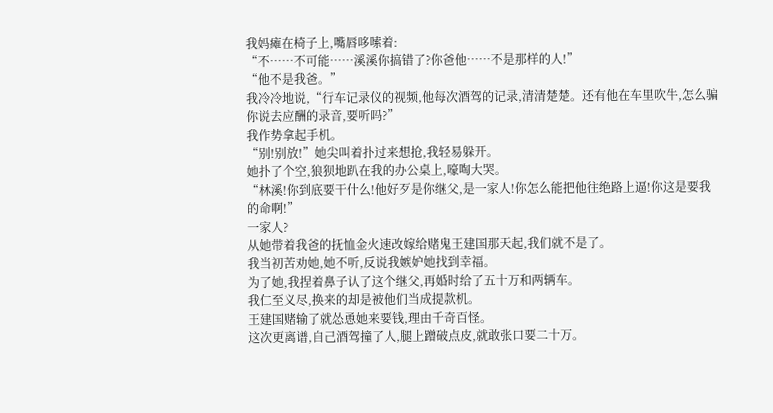我妈瘫在椅子上,嘴唇哆嗦着:
“不……不可能……溪溪你搞错了?你爸他……不是那样的人!”
“他不是我爸。”
我冷冷地说,“行车记录仪的视频,他每次酒驾的记录,清清楚楚。还有他在车里吹牛,怎么骗你说去应酬的录音,要听吗?”
我作势拿起手机。
“别!别放!”她尖叫着扑过来想抢,我轻易躲开。
她扑了个空,狼狈地趴在我的办公桌上,嚎啕大哭。
“林溪!你到底要干什么!他好歹是你继父,是一家人!你怎么能把他往绝路上逼!你这是要我的命啊!”
一家人?
从她带着我爸的抚恤金火速改嫁给赌鬼王建国那天起,我们就不是了。
我当初苦劝她,她不听,反说我嫉妒她找到幸福。
为了她,我捏着鼻子认了这个继父,再婚时给了五十万和两辆车。
我仁至义尽,换来的却是被他们当成提款机。
王建国赌输了就怂恿她来要钱,理由千奇百怪。
这次更离谱,自己酒驾撞了人,腿上蹭破点皮,就敢张口要二十万。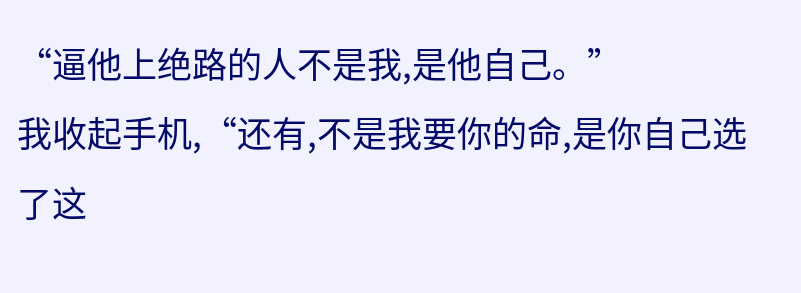“逼他上绝路的人不是我,是他自己。”
我收起手机,“还有,不是我要你的命,是你自己选了这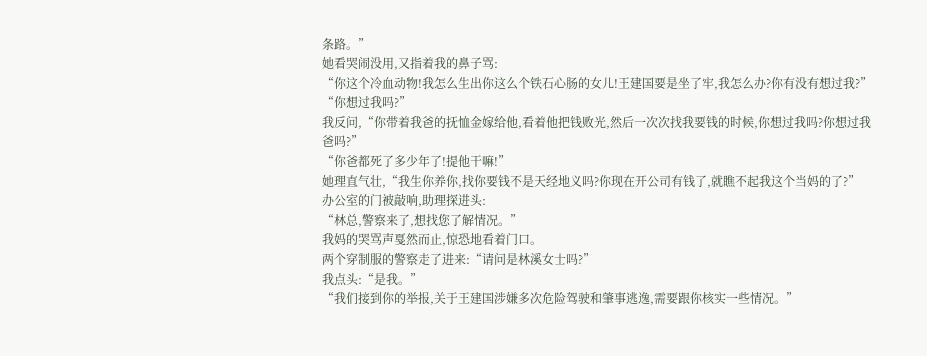条路。”
她看哭闹没用,又指着我的鼻子骂:
“你这个冷血动物!我怎么生出你这么个铁石心肠的女儿!王建国要是坐了牢,我怎么办?你有没有想过我?”
“你想过我吗?”
我反问,“你带着我爸的抚恤金嫁给他,看着他把钱败光,然后一次次找我要钱的时候,你想过我吗?你想过我爸吗?”
“你爸都死了多少年了!提他干嘛!”
她理直气壮,“我生你养你,找你要钱不是天经地义吗?你现在开公司有钱了,就瞧不起我这个当妈的了?”
办公室的门被敲响,助理探进头:
“林总,警察来了,想找您了解情况。”
我妈的哭骂声戛然而止,惊恐地看着门口。
两个穿制服的警察走了进来:“请问是林溪女士吗?”
我点头:“是我。”
“我们接到你的举报,关于王建国涉嫌多次危险驾驶和肇事逃逸,需要跟你核实一些情况。”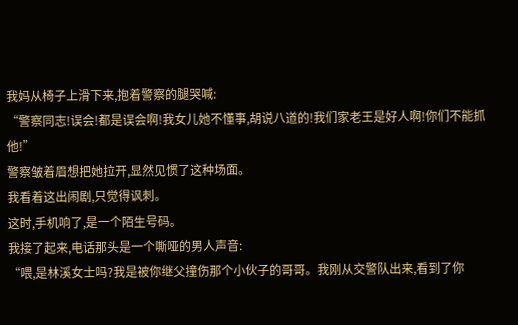我妈从椅子上滑下来,抱着警察的腿哭喊:
“警察同志!误会!都是误会啊!我女儿她不懂事,胡说八道的!我们家老王是好人啊!你们不能抓他!”
警察皱着眉想把她拉开,显然见惯了这种场面。
我看着这出闹剧,只觉得讽刺。
这时,手机响了,是一个陌生号码。
我接了起来,电话那头是一个嘶哑的男人声音:
“喂,是林溪女士吗?我是被你继父撞伤那个小伙子的哥哥。我刚从交警队出来,看到了你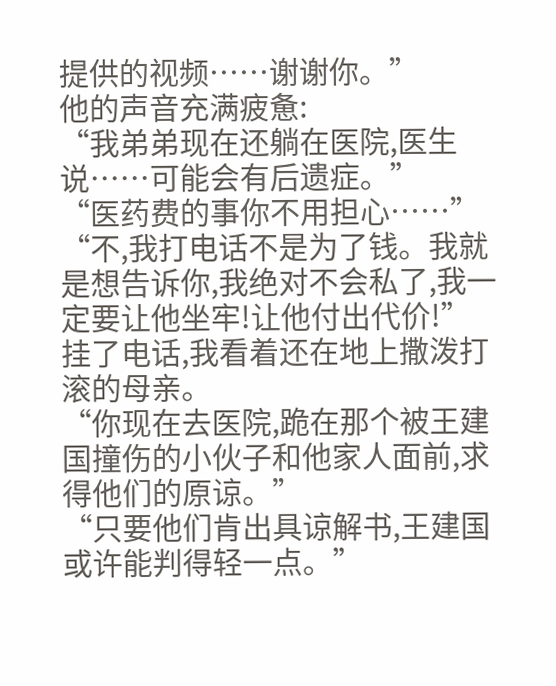提供的视频……谢谢你。”
他的声音充满疲惫:
“我弟弟现在还躺在医院,医生说……可能会有后遗症。”
“医药费的事你不用担心……”
“不,我打电话不是为了钱。我就是想告诉你,我绝对不会私了,我一定要让他坐牢!让他付出代价!”
挂了电话,我看着还在地上撒泼打滚的母亲。
“你现在去医院,跪在那个被王建国撞伤的小伙子和他家人面前,求得他们的原谅。”
“只要他们肯出具谅解书,王建国或许能判得轻一点。”